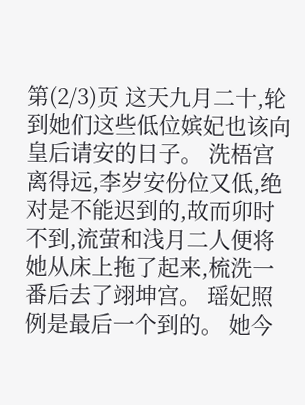第(2/3)页 这天九月二十,轮到她们这些低位嫔妃也该向皇后请安的日子。 洗梧宫离得远,李岁安份位又低,绝对是不能迟到的,故而卯时不到,流萤和浅月二人便将她从床上拖了起来,梳洗一番后去了翊坤宫。 瑶妃照例是最后一个到的。 她今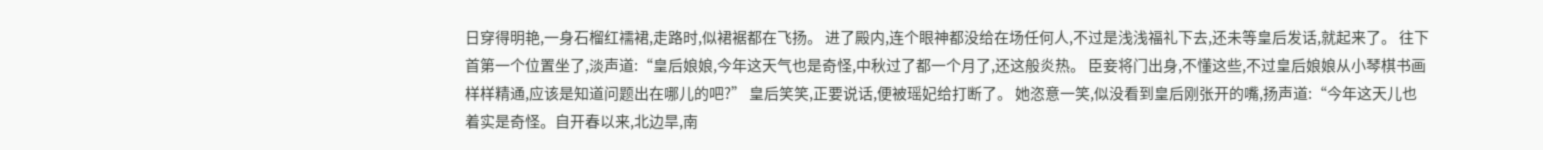日穿得明艳,一身石榴红襦裙,走路时,似裙裾都在飞扬。 进了殿内,连个眼神都没给在场任何人,不过是浅浅福礼下去,还未等皇后发话,就起来了。 往下首第一个位置坐了,淡声道:“皇后娘娘,今年这天气也是奇怪,中秋过了都一个月了,还这般炎热。 臣妾将门出身,不懂这些,不过皇后娘娘从小琴棋书画样样精通,应该是知道问题出在哪儿的吧?” 皇后笑笑,正要说话,便被瑶妃给打断了。 她恣意一笑,似没看到皇后刚张开的嘴,扬声道:“今年这天儿也着实是奇怪。自开春以来,北边旱,南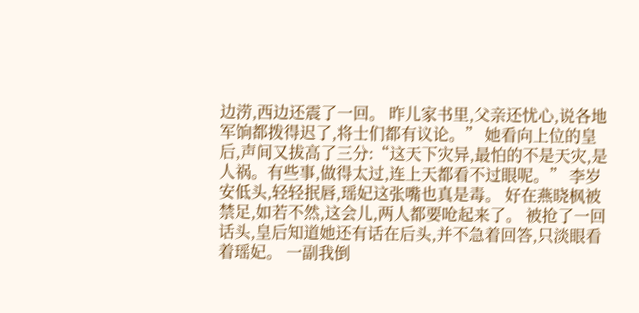边涝,西边还震了一回。 昨儿家书里,父亲还忧心,说各地军饷都拨得迟了,将士们都有议论。” 她看向上位的皇后,声间又拔高了三分:“这天下灾异,最怕的不是天灾,是人祸。有些事,做得太过,连上天都看不过眼呢。” 李岁安低头,轻轻抿唇,瑶妃这张嘴也真是毒。 好在燕晓枫被禁足,如若不然,这会儿,两人都要呛起来了。 被抢了一回话头,皇后知道她还有话在后头,并不急着回答,只淡眼看着瑶妃。 一副我倒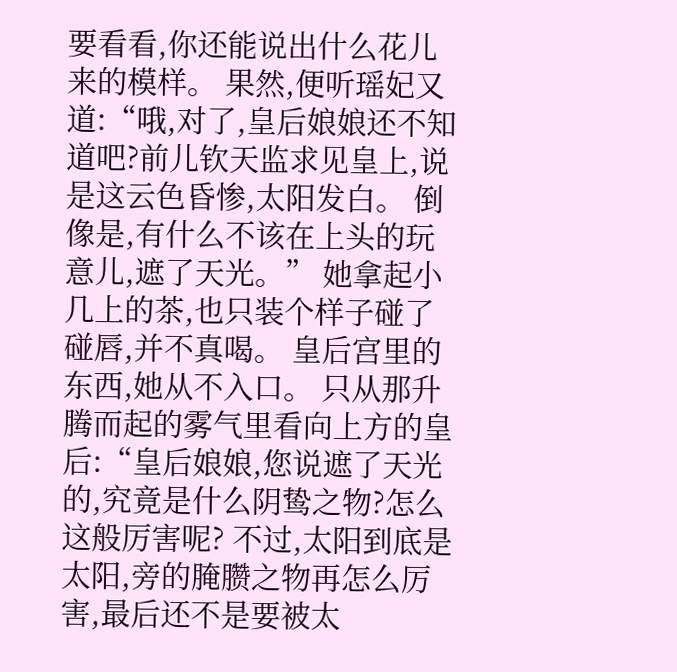要看看,你还能说出什么花儿来的模样。 果然,便听瑶妃又道:“哦,对了,皇后娘娘还不知道吧?前儿钦天监求见皇上,说是这云色昏惨,太阳发白。 倒像是,有什么不该在上头的玩意儿,遮了天光。” 她拿起小几上的茶,也只装个样子碰了碰唇,并不真喝。 皇后宫里的东西,她从不入口。 只从那升腾而起的雾气里看向上方的皇后:“皇后娘娘,您说遮了天光的,究竟是什么阴鸷之物?怎么这般厉害呢? 不过,太阳到底是太阳,旁的腌臜之物再怎么厉害,最后还不是要被太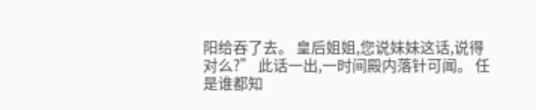阳给吞了去。 皇后姐姐,您说妹妹这话,说得对么?” 此话一出,一时间殿内落针可闻。 任是谁都知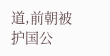道,前朝被护国公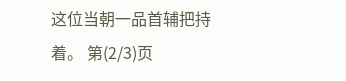这位当朝一品首辅把持着。 第(2/3)页